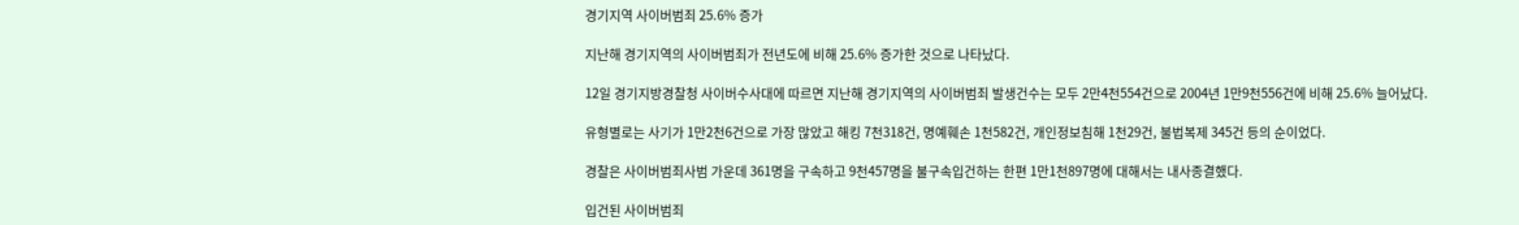경기지역 사이버범죄 25.6% 증가

지난해 경기지역의 사이버범죄가 전년도에 비해 25.6% 증가한 것으로 나타났다.

12일 경기지방경찰청 사이버수사대에 따르면 지난해 경기지역의 사이버범죄 발생건수는 모두 2만4천554건으로 2004년 1만9천556건에 비해 25.6% 늘어났다.

유형별로는 사기가 1만2천6건으로 가장 많았고 해킹 7천318건, 명예훼손 1천582건, 개인정보침해 1천29건, 불법복제 345건 등의 순이었다.

경찰은 사이버범죄사범 가운데 361명을 구속하고 9천457명을 불구속입건하는 한편 1만1천897명에 대해서는 내사종결했다.

입건된 사이버범죄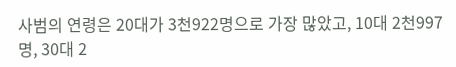사범의 연령은 20대가 3천922명으로 가장 많았고, 10대 2천997명, 30대 2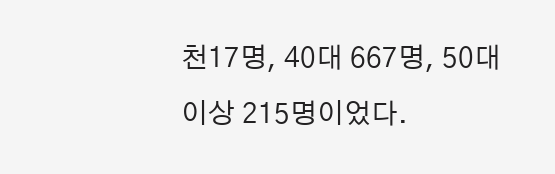천17명, 40대 667명, 50대 이상 215명이었다.